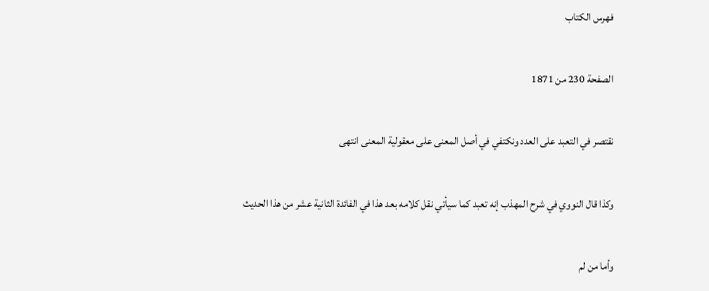فهرس الكتاب

الصفحة 230 من 1871

نقتصر في التعبد على العدد ونكتفي في أصل المعنى على معقولية المعنى انتهى

وكذا قال النووي في شرح المهذب إنه تعبد كما سيأتي نقل كلامه بعد هذا في الفائدة الثانية عشر من هذا الحديث

وأما من لم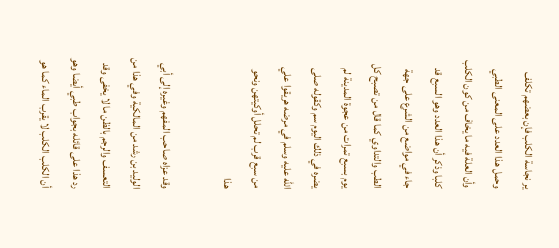ير نجاسة الكلب فإن بعضهم تكلف وحمل هذا العدد على المعنى الطبي وأن العلة فيه ما يخاف من كون الكلب كلبا وذكر أن هذا العدد وهو السبع قد جاء في مواضع من الشرع على جهة الطب والتداوي كما قال من تصبح كل يوم بسبع تمرات من عجوة المدينة لم يضره في ذلك اليوم سم وكقوله صلى الله عليه وسلم في مرضه هريقوا علي من سبع قرب لم تحلل أوكيتهن ونحو هذا

وقد عزاه صاحب المفهم وغيره إلى أبي الوليد بن رشد من المالكية وفي هذا من التعسف والرجم بالظن ما لا يخفى وقد رد هذا على قائله بجواب طبي أيضا وهو أن الكلب الكلب لا يقرب الماء كما هو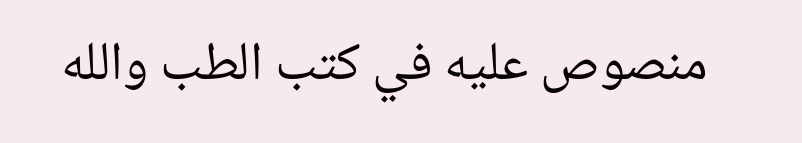منصوص عليه في كتب الطب والله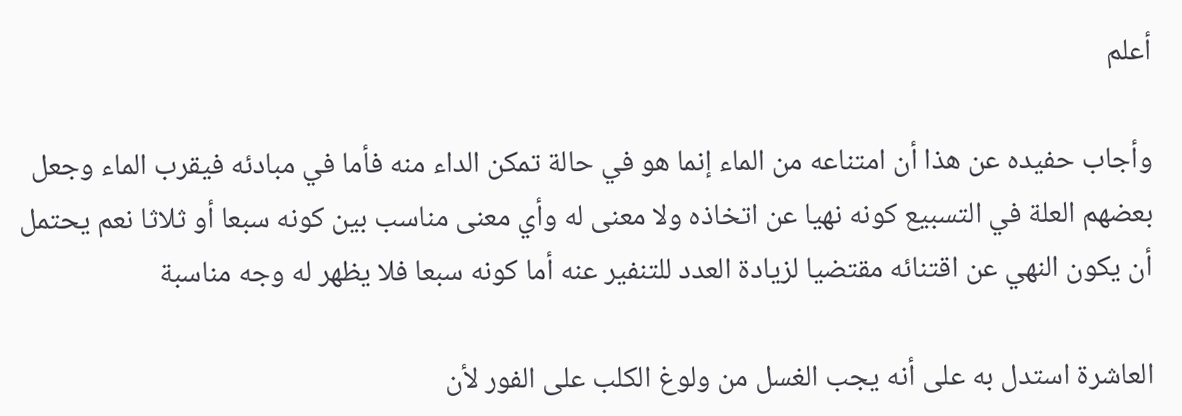أعلم

وأجاب حفيده عن هذا أن امتناعه من الماء إنما هو في حالة تمكن الداء منه فأما في مبادئه فيقرب الماء وجعل بعضهم العلة في التسبيع كونه نهيا عن اتخاذه ولا معنى له وأي معنى مناسب بين كونه سبعا أو ثلاثا نعم يحتمل أن يكون النهي عن اقتنائه مقتضيا لزيادة العدد للتنفير عنه أما كونه سبعا فلا يظهر له وجه مناسبة

العاشرة استدل به على أنه يجب الغسل من ولوغ الكلب على الفور لأن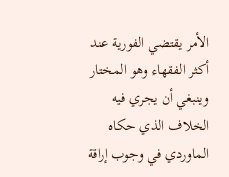الأمر يقتضي الفورية عند أكثر الفقهاء وهو المختار وينبغي أن يجري فيه الخلاف الذي حكاه الماوردي في وجوب إراقة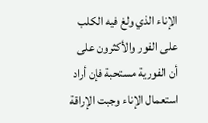الإناء الذي ولغ فيه الكلب على الفور والأكثرون على أن الفورية مستحبة فإن أراد استعمال الإناء وجبت الإراقة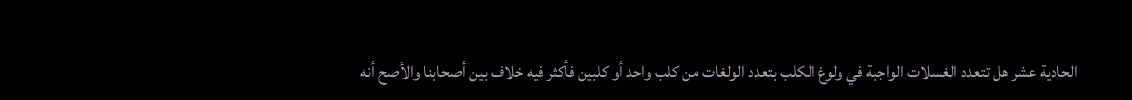الحادية عشر هل تتعدد الغسلات الواجبة في ولوغ الكلب بتعدد الولغات من كلب واحد أو كلبين فأكثر فيه خلاف بين أصحابنا والأصح أنه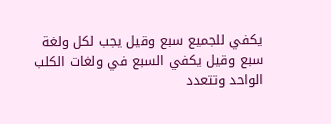يكفي للجميع سبع وقيل يجب لكل ولغة سبع وقيل يكفي السبع في ولغات الكلب الواحد وتتعدد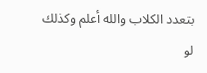بتعدد الكلاب والله أعلم وكذلك لو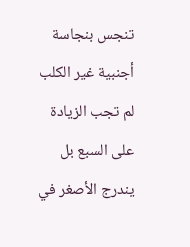تنجس بنجاسة أجنبية غير الكلب لم تجب الزيادة على السبع بل يندرج الأصغر في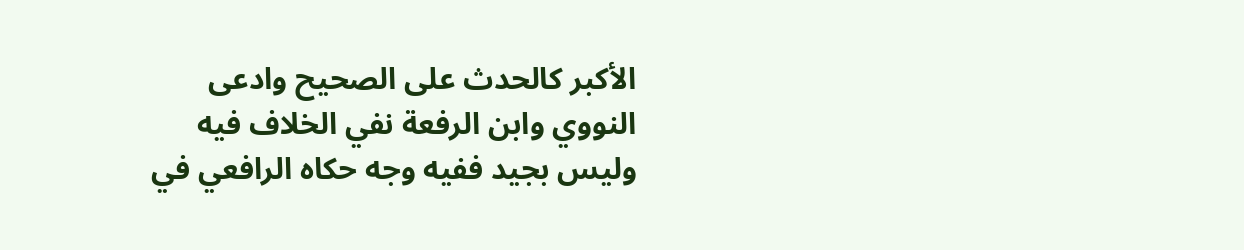الأكبر كالحدث على الصحيح وادعى النووي وابن الرفعة نفي الخلاف فيه وليس بجيد ففيه وجه حكاه الرافعي في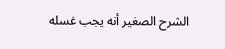الشرح الصغير أنه يجب غسله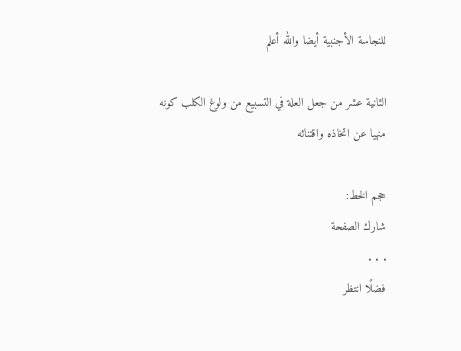للنجاسة الأجنبية أيضا والله أعلم

الثانية عشر من جعل العلة في التسبيع من ولوغ الكلب كونه منهيا عن اتخاذه واقتنائه

حجم الخط:
شارك الصفحة
. . .
فضلًا انتظر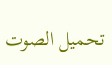تحميل الصوت